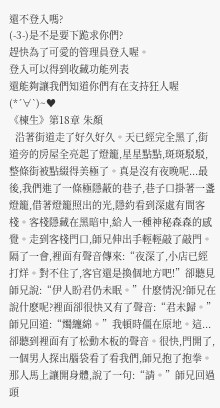還不登入嗎?
(-3-)是不是要下跪求你們?
趕快為了可愛的管理員登入喔。
登入可以得到收藏功能列表
還能夠讓我們知道你們有在支持狂人喔(*´∀`)~♥
《楝生》第18章 朱顏
  沿著街道走了好久好久。天已經完全黑了,街道旁的房屋全亮起了燈籠,星星點點,斑斑駁駁,整條街被點綴得美極了。真是沒有夜晚呢...最後,我們進了一條極隱蔽的巷子,巷子口掛著一盞燈籠,借著燈籠照出的光,隱約看到深處有間客棧。客棧隱藏在黑暗中,給人一種神秘森森的感覺。走到客棧門口,師兄伸出手輕輕敲了敲門。隔了一會,裡面有聲音傳來:“夜深了,小店已經打烊。對不住了,客官還是換個地方吧!”卻聽見師兄說:“伊人盼君仍未眠。”什麽情況?師兄在說什麽呢?裡面卻很快又有了聲音:“君未歸。”師兄回道:“燭纏綿。”我頓時僵在原地。這...卻聽到裡面有了松動木板的聲音。很快,門開了,一個男人探出腦袋看了看我們,師兄抱了抱拳。那人馬上讓開身體,說了一句:“請。”師兄回過頭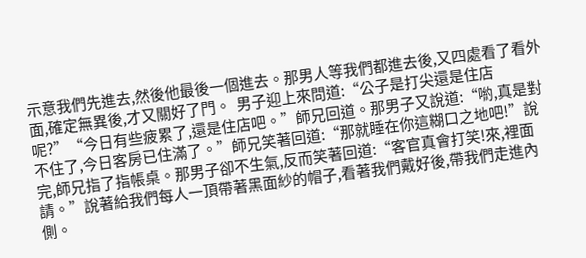示意我們先進去,然後他最後一個進去。那男人等我們都進去後,又四處看了看外面,確定無異後,才又關好了門。  男子迎上來問道:“公子是打尖還是住店呢?”“今日有些疲累了,還是住店吧。”師兄回道。那男子又說道:“喲,真是對不住了,今日客房已住滿了。”師兄笑著回道:“那就睡在你這糊口之地吧!”說完,師兄指了指帳桌。那男子卻不生氣,反而笑著回道:“客官真會打笑!來,裡面請。”說著給我們每人一頂帶著黑面紗的帽子,看著我們戴好後,帶我們走進內側。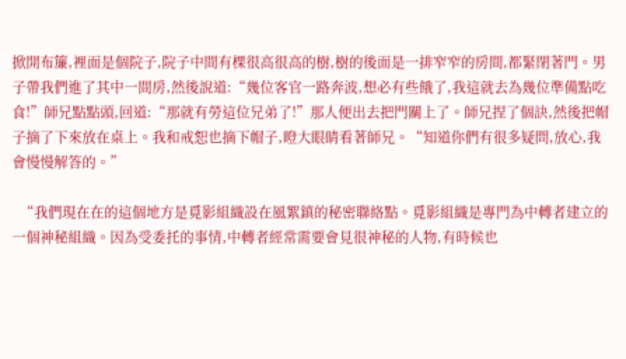掀開布簾,裡面是個院子,院子中間有棵很高很高的樹,樹的後面是一排窄窄的房間,都緊閉著門。男子帶我們進了其中一間房,然後說道:“幾位客官一路奔波,想必有些餓了,我這就去為幾位準備點吃食!”師兄點點頭,回道:“那就有勞這位兄弟了!”那人便出去把門關上了。師兄捏了個訣,然後把帽子摘了下來放在桌上。我和戒恕也摘下帽子,瞪大眼睛看著師兄。“知道你們有很多疑問,放心,我會慢慢解答的。”

  “我們現在在的這個地方是覓影組織設在風絮鎮的秘密聯絡點。覓影組織是專門為中轉者建立的一個神秘組織。因為受委托的事情,中轉者經常需要會見很神秘的人物,有時候也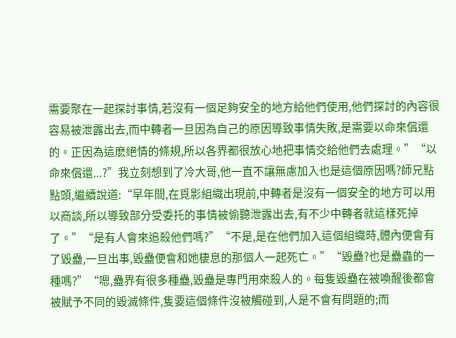需要聚在一起探討事情,若沒有一個足夠安全的地方給他們使用,他們探討的內容很容易被泄露出去,而中轉者一旦因為自己的原因導致事情失敗,是需要以命來償還的。正因為這麽絕情的條規,所以各界都很放心地把事情交給他們去處理。”“以命來償還...?”我立刻想到了冷大哥,他一直不讓無慮加入也是這個原因嗎?師兄點點頭,繼續說道:“早年間,在覓影組織出現前,中轉者是沒有一個安全的地方可以用以商談,所以導致部分受委托的事情被偷聽泄露出去,有不少中轉者就這樣死掉了。”“是有人會來追殺他們嗎?”“不是,是在他們加入這個組織時,體內便會有了毀蠱,一旦出事,毀蠱便會和她棲息的那個人一起死亡。”“毀蠱?也是蠱蟲的一種嗎?”“嗯,蠱界有很多種蠱,毀蠱是專門用來殺人的。每隻毀蠱在被喚醒後都會被賦予不同的毀滅條件,隻要這個條件沒被觸碰到,人是不會有問題的;而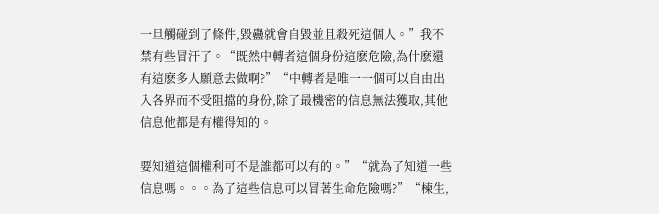一旦觸碰到了條件,毀蠱就會自毀並且殺死這個人。”我不禁有些冒汗了。“既然中轉者這個身份這麽危險,為什麽還有這麽多人願意去做啊?”“中轉者是唯一一個可以自由出入各界而不受阻擋的身份,除了最機密的信息無法獲取,其他信息他都是有權得知的。

要知道這個權利可不是誰都可以有的。”“就為了知道一些信息嗎。。。為了這些信息可以冒著生命危險嗎?”“楝生,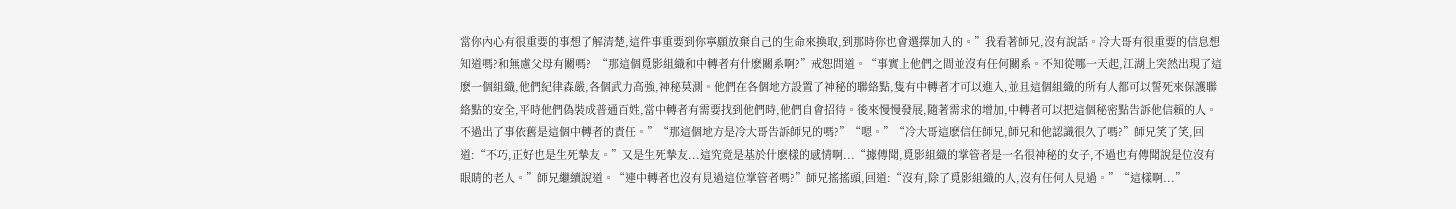當你內心有很重要的事想了解清楚,這件事重要到你寧願放棄自己的生命來換取,到那時你也會選擇加入的。”我看著師兄,沒有說話。冷大哥有很重要的信息想知道嗎?和無慮父母有關嗎?  “那這個覓影組織和中轉者有什麽關系啊?”戒恕問道。“事實上他們之間並沒有任何關系。不知從哪一天起,江湖上突然出現了這麽一個組織,他們紀律森嚴,各個武力高強,神秘莫測。他們在各個地方設置了神秘的聯絡點,隻有中轉者才可以進入,並且這個組織的所有人都可以誓死來保護聯絡點的安全,平時他們偽裝成普通百姓,當中轉者有需要找到他們時,他們自會招待。後來慢慢發展,隨著需求的增加,中轉者可以把這個秘密點告訴他信賴的人。不過出了事依舊是這個中轉者的責任。”“那這個地方是冷大哥告訴師兄的嗎?”“嗯。”“冷大哥這麽信任師兄,師兄和他認識很久了嗎?”師兄笑了笑,回道:“不巧,正好也是生死摯友。”又是生死摯友...這究竟是基於什麽樣的感情啊...“據傳聞,覓影組織的掌管者是一名很神秘的女子,不過也有傳聞說是位沒有眼睛的老人。”師兄繼續說道。“連中轉者也沒有見過這位掌管者嗎?”師兄搖搖頭,回道:“沒有,除了覓影組織的人,沒有任何人見過。”“這樣啊...”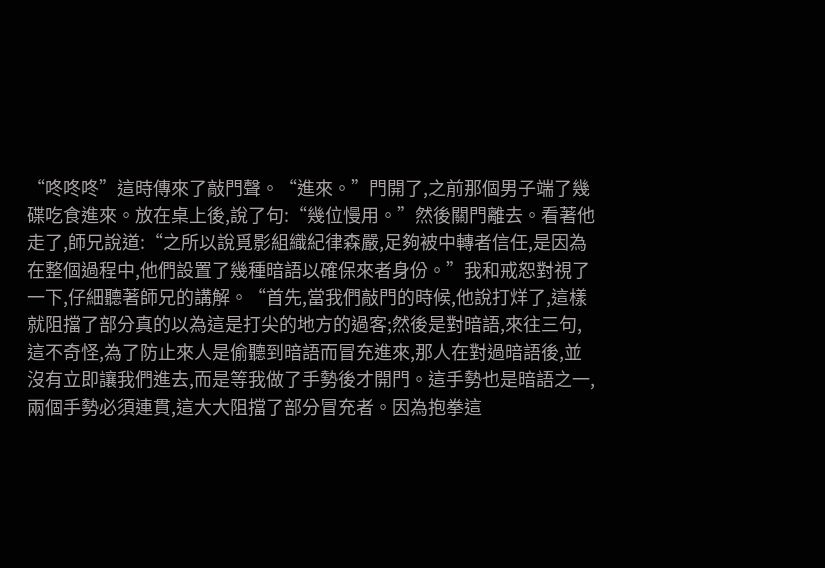“咚咚咚”這時傳來了敲門聲。“進來。”門開了,之前那個男子端了幾碟吃食進來。放在桌上後,說了句:“幾位慢用。”然後關門離去。看著他走了,師兄說道:“之所以說覓影組織紀律森嚴,足夠被中轉者信任,是因為在整個過程中,他們設置了幾種暗語以確保來者身份。”我和戒恕對視了一下,仔細聽著師兄的講解。“首先,當我們敲門的時候,他說打烊了,這樣就阻擋了部分真的以為這是打尖的地方的過客;然後是對暗語,來往三句,這不奇怪,為了防止來人是偷聽到暗語而冒充進來,那人在對過暗語後,並沒有立即讓我們進去,而是等我做了手勢後才開門。這手勢也是暗語之一,兩個手勢必須連貫,這大大阻擋了部分冒充者。因為抱拳這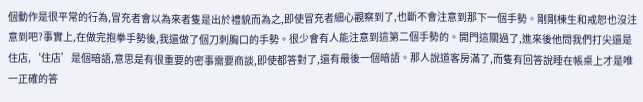個動作是很平常的行為,冒充者會以為來者隻是出於禮貌而為之,即使冒充者細心觀察到了,也斷不會注意到那下一個手勢。剛剛楝生和戒恕也沒注意到吧?事實上,在做完抱拳手勢後,我還做了個刀刺胸口的手勢。很少會有人能注意到這第二個手勢的。開門這關過了,進來後他問我們打尖還是住店,‘住店’是個暗語,意思是有很重要的密事需要商談,即使都答對了,還有最後一個暗語。那人說道客房滿了,而隻有回答說睡在帳桌上才是唯一正確的答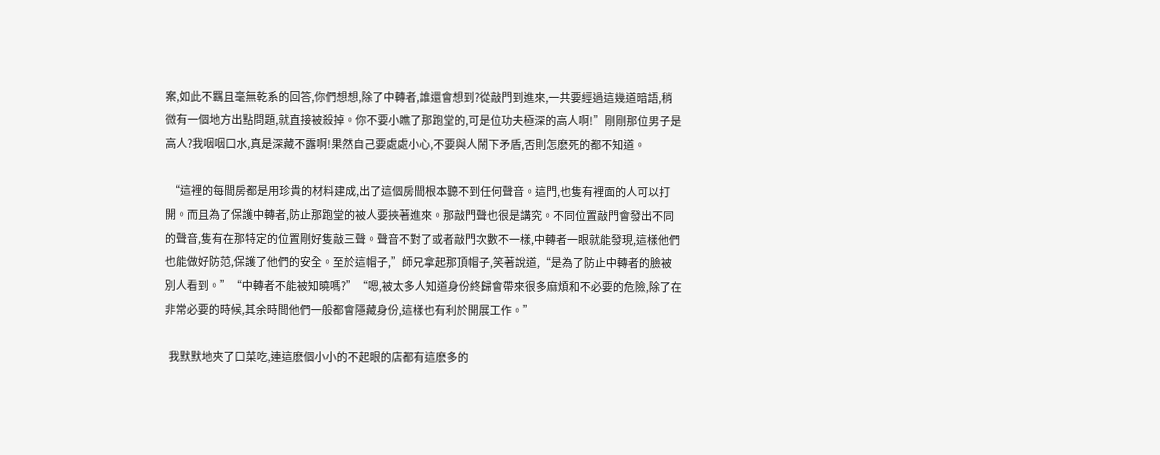案,如此不羈且毫無乾系的回答,你們想想,除了中轉者,誰還會想到?從敲門到進來,一共要經過這幾道暗語,稍微有一個地方出點問題,就直接被殺掉。你不要小瞧了那跑堂的,可是位功夫極深的高人啊!”剛剛那位男子是高人?我咽咽口水,真是深藏不露啊!果然自己要處處小心,不要與人鬧下矛盾,否則怎麽死的都不知道。

  “這裡的每間房都是用珍貴的材料建成,出了這個房間根本聽不到任何聲音。這門,也隻有裡面的人可以打開。而且為了保護中轉者,防止那跑堂的被人要挾著進來。那敲門聲也很是講究。不同位置敲門會發出不同的聲音,隻有在那特定的位置剛好隻敲三聲。聲音不對了或者敲門次數不一樣,中轉者一眼就能發現,這樣他們也能做好防范,保護了他們的安全。至於這帽子,”師兄拿起那頂帽子,笑著說道,“是為了防止中轉者的臉被別人看到。”“中轉者不能被知曉嗎?”“嗯,被太多人知道身份終歸會帶來很多麻煩和不必要的危險,除了在非常必要的時候,其余時間他們一般都會隱藏身份,這樣也有利於開展工作。”

  我默默地夾了口菜吃,連這麽個小小的不起眼的店都有這麽多的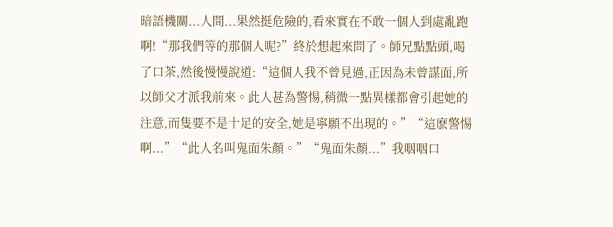暗語機關...人間...果然挺危險的,看來實在不敢一個人到處亂跑啊!“那我們等的那個人呢?”終於想起來問了。師兄點點頭,喝了口茶,然後慢慢說道:“這個人我不曾見過,正因為未曾謀面,所以師父才派我前來。此人甚為警惕,稍微一點異樣都會引起她的注意,而隻要不是十足的安全,她是寧願不出現的。”“這麽警惕啊...”“此人名叫鬼面朱顏。”“鬼面朱顏...”我咽咽口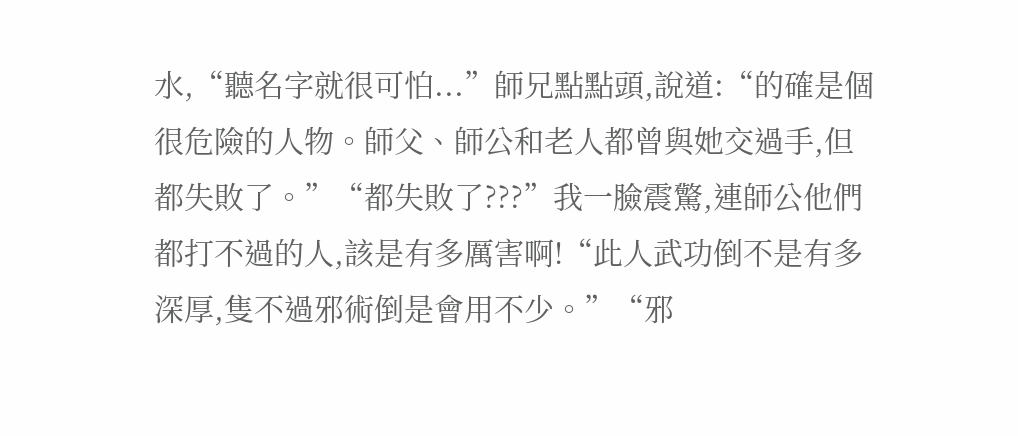水,“聽名字就很可怕...”師兄點點頭,說道:“的確是個很危險的人物。師父、師公和老人都曾與她交過手,但都失敗了。”“都失敗了???”我一臉震驚,連師公他們都打不過的人,該是有多厲害啊!“此人武功倒不是有多深厚,隻不過邪術倒是會用不少。”“邪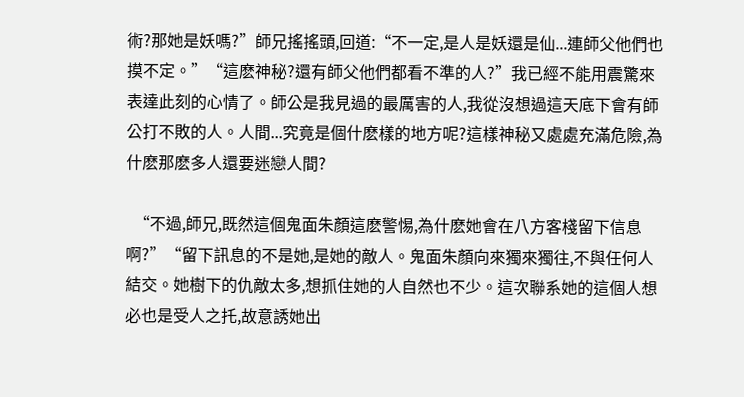術?那她是妖嗎?”師兄搖搖頭,回道:“不一定,是人是妖還是仙...連師父他們也摸不定。”“這麽神秘?還有師父他們都看不準的人?”我已經不能用震驚來表達此刻的心情了。師公是我見過的最厲害的人,我從沒想過這天底下會有師公打不敗的人。人間...究竟是個什麽樣的地方呢?這樣神秘又處處充滿危險,為什麽那麽多人還要迷戀人間?

  “不過,師兄,既然這個鬼面朱顏這麽警惕,為什麽她會在八方客棧留下信息啊?”“留下訊息的不是她,是她的敵人。鬼面朱顏向來獨來獨往,不與任何人結交。她樹下的仇敵太多,想抓住她的人自然也不少。這次聯系她的這個人想必也是受人之托,故意誘她出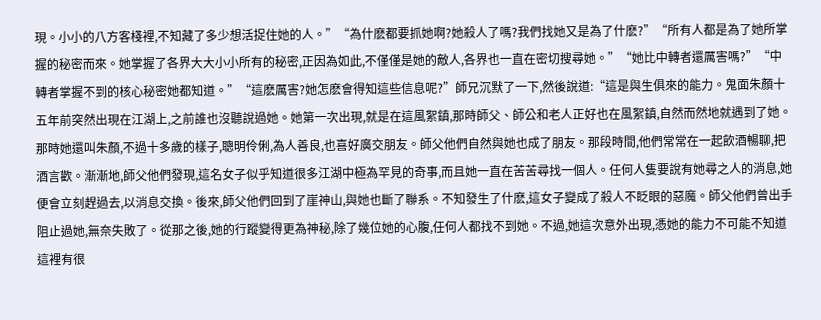現。小小的八方客棧裡,不知藏了多少想活捉住她的人。”“為什麽都要抓她啊?她殺人了嗎?我們找她又是為了什麽?”“所有人都是為了她所掌握的秘密而來。她掌握了各界大大小小所有的秘密,正因為如此,不僅僅是她的敵人,各界也一直在密切搜尋她。”“她比中轉者還厲害嗎?”“中轉者掌握不到的核心秘密她都知道。”“這麽厲害?她怎麽會得知這些信息呢?”師兄沉默了一下,然後說道:“這是與生俱來的能力。鬼面朱顏十五年前突然出現在江湖上,之前誰也沒聽說過她。她第一次出現,就是在這風絮鎮,那時師父、師公和老人正好也在風絮鎮,自然而然地就遇到了她。那時她還叫朱顏,不過十多歲的樣子,聰明伶俐,為人善良,也喜好廣交朋友。師父他們自然與她也成了朋友。那段時間,他們常常在一起飲酒暢聊,把酒言歡。漸漸地,師父他們發現,這名女子似乎知道很多江湖中極為罕見的奇事,而且她一直在苦苦尋找一個人。任何人隻要說有她尋之人的消息,她便會立刻趕過去,以消息交換。後來,師父他們回到了崖神山,與她也斷了聯系。不知發生了什麽,這女子變成了殺人不眨眼的惡魔。師父他們曾出手阻止過她,無奈失敗了。從那之後,她的行蹤變得更為神秘,除了幾位她的心腹,任何人都找不到她。不過,她這次意外出現,憑她的能力不可能不知道這裡有很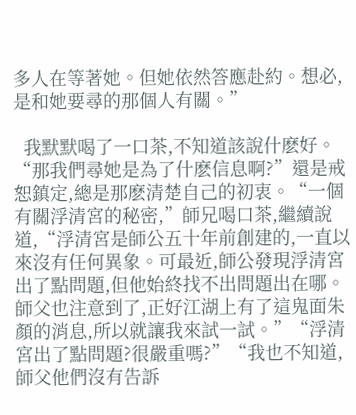多人在等著她。但她依然答應赴約。想必,是和她要尋的那個人有關。”

  我默默喝了一口茶,不知道該說什麽好。“那我們尋她是為了什麽信息啊?”還是戒恕鎮定,總是那麽清楚自己的初衷。“一個有關浮清宮的秘密,”師兄喝口茶,繼續說道,“浮清宮是師公五十年前創建的,一直以來沒有任何異象。可最近,師公發現浮清宮出了點問題,但他始終找不出問題出在哪。師父也注意到了,正好江湖上有了這鬼面朱顏的消息,所以就讓我來試一試。”“浮清宮出了點問題?很嚴重嗎?”“我也不知道,師父他們沒有告訴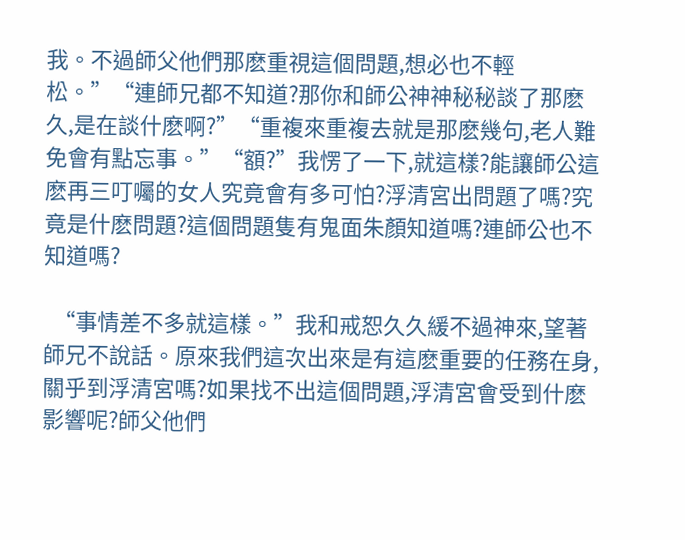我。不過師父他們那麽重視這個問題,想必也不輕松。”“連師兄都不知道?那你和師公神神秘秘談了那麽久,是在談什麽啊?”“重複來重複去就是那麽幾句,老人難免會有點忘事。”“額?”我愣了一下,就這樣?能讓師公這麽再三叮囑的女人究竟會有多可怕?浮清宮出問題了嗎?究竟是什麽問題?這個問題隻有鬼面朱顏知道嗎?連師公也不知道嗎?

  “事情差不多就這樣。”我和戒恕久久緩不過神來,望著師兄不說話。原來我們這次出來是有這麽重要的任務在身,關乎到浮清宮嗎?如果找不出這個問題,浮清宮會受到什麽影響呢?師父他們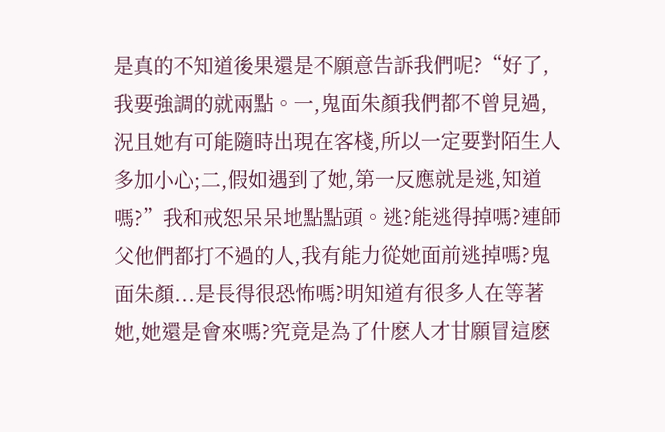是真的不知道後果還是不願意告訴我們呢?“好了,我要強調的就兩點。一,鬼面朱顏我們都不曾見過,況且她有可能隨時出現在客棧,所以一定要對陌生人多加小心;二,假如遇到了她,第一反應就是逃,知道嗎?”我和戒恕呆呆地點點頭。逃?能逃得掉嗎?連師父他們都打不過的人,我有能力從她面前逃掉嗎?鬼面朱顏...是長得很恐怖嗎?明知道有很多人在等著她,她還是會來嗎?究竟是為了什麽人才甘願冒這麽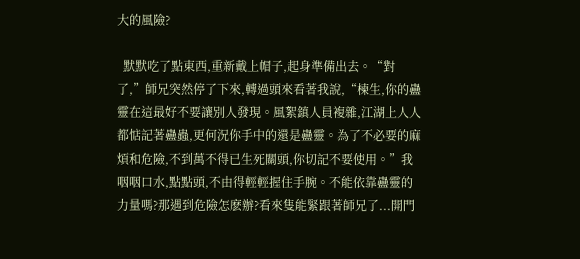大的風險?

  默默吃了點東西,重新戴上帽子,起身準備出去。“對了,”師兄突然停了下來,轉過頭來看著我說,“楝生,你的蠱靈在這最好不要讓別人發現。風絮鎮人員複雜,江湖上人人都惦記著蠱蟲,更何況你手中的還是蠱靈。為了不必要的麻煩和危險,不到萬不得已生死關頭,你切記不要使用。”我咽咽口水,點點頭,不由得輕輕握住手腕。不能依靠蠱靈的力量嗎?那遇到危險怎麽辦?看來隻能緊跟著師兄了...開門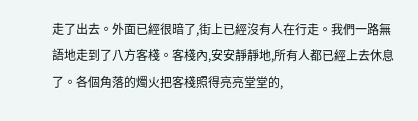走了出去。外面已經很暗了,街上已經沒有人在行走。我們一路無語地走到了八方客棧。客棧內,安安靜靜地,所有人都已經上去休息了。各個角落的燭火把客棧照得亮亮堂堂的,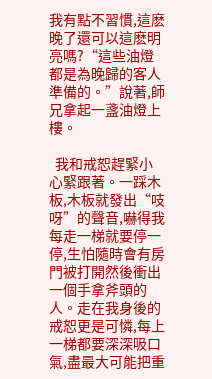我有點不習慣,這麽晚了還可以這麽明亮嗎?“這些油燈都是為晚歸的客人準備的。”說著,師兄拿起一盞油燈上樓。

  我和戒恕趕緊小心緊跟著。一踩木板,木板就發出“吱呀”的聲音,嚇得我每走一梯就要停一停,生怕隨時會有房門被打開然後衝出一個手拿斧頭的人。走在我身後的戒恕更是可憐,每上一梯都要深深吸口氣,盡最大可能把重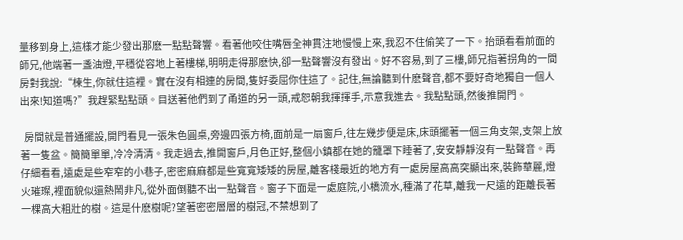量移到身上,這樣才能少發出那麽一點點聲響。看著他咬住嘴唇全神貫注地慢慢上來,我忍不住偷笑了一下。抬頭看看前面的師兄,他端著一盞油燈,平穩從容地上著樓梯,明明走得那麽快,卻一點聲響沒有發出。好不容易,到了三樓,師兄指著拐角的一間房對我說:“楝生,你就住這裡。實在沒有相連的房間,隻好委屈你住這了。記住,無論聽到什麽聲音,都不要好奇地獨自一個人出來!知道嗎?”我趕緊點點頭。目送著他們到了甬道的另一頭,戒恕朝我揮揮手,示意我進去。我點點頭,然後推開門。

  房間就是普通擺設,開門看見一張朱色圓桌,旁邊四張方椅,面前是一扇窗戶,往左幾步便是床,床頭擺著一個三角支架,支架上放著一隻盆。簡簡單單,冷冷清清。我走過去,推開窗戶,月色正好,整個小鎮都在她的籠罩下睡著了,安安靜靜沒有一點聲音。再仔細看看,遠處是些窄窄的小巷子,密密麻麻都是些寬寬矮矮的房屋,離客棧最近的地方有一處房屋高高突顯出來,裝飾華麗,燈火璀璨,裡面貌似還熱鬧非凡,從外面倒聽不出一點聲音。窗子下面是一處庭院,小橋流水,種滿了花草,離我一尺遠的距離長著一棵高大粗壯的樹。這是什麽樹呢?望著密密層層的樹冠,不禁想到了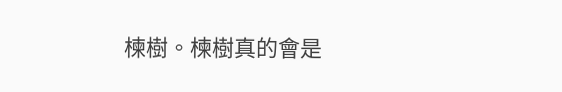楝樹。楝樹真的會是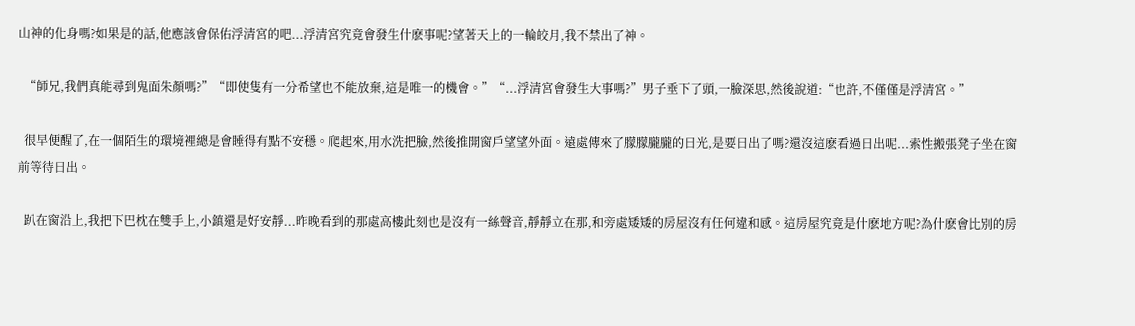山神的化身嗎?如果是的話,他應該會保佑浮清宮的吧...浮清宮究竟會發生什麽事呢?望著天上的一輪皎月,我不禁出了神。

  “師兄,我們真能尋到鬼面朱顏嗎?”“即使隻有一分希望也不能放棄,這是唯一的機會。”“...浮清宮會發生大事嗎?”男子垂下了頭,一臉深思,然後說道:“也許,不僅僅是浮清宮。”

  很早便醒了,在一個陌生的環境裡總是會睡得有點不安穩。爬起來,用水洗把臉,然後推開窗戶望望外面。遠處傳來了朦朦朧朧的日光,是要日出了嗎?還沒這麽看過日出呢...索性搬張凳子坐在窗前等待日出。

  趴在窗沿上,我把下巴枕在雙手上,小鎮還是好安靜...昨晚看到的那處高樓此刻也是沒有一絲聲音,靜靜立在那,和旁處矮矮的房屋沒有任何違和感。這房屋究竟是什麽地方呢?為什麽會比別的房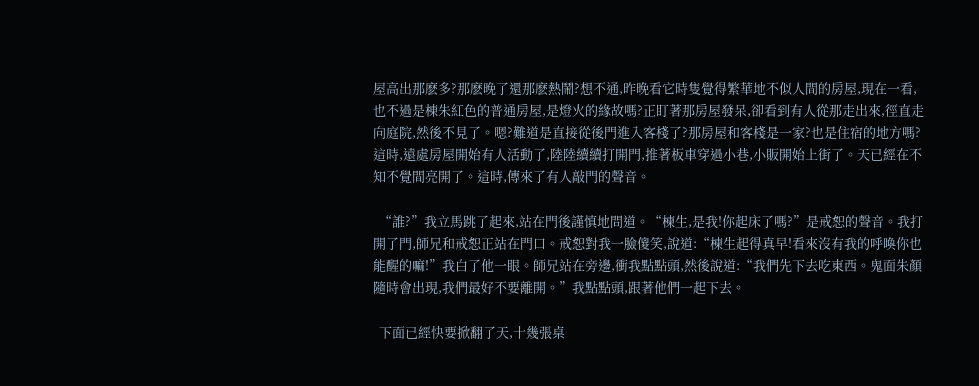屋高出那麽多?那麽晚了還那麽熱鬧?想不通,昨晚看它時隻覺得繁華地不似人間的房屋,現在一看,也不過是棟朱紅色的普通房屋,是燈火的緣故嗎?正盯著那房屋發呆,卻看到有人從那走出來,徑直走向庭院,然後不見了。嗯?難道是直接從後門進入客棧了?那房屋和客棧是一家?也是住宿的地方嗎?這時,遠處房屋開始有人活動了,陸陸續續打開門,推著板車穿過小巷,小販開始上街了。天已經在不知不覺間亮開了。這時,傳來了有人敲門的聲音。

  “誰?”我立馬跳了起來,站在門後謹慎地問道。“楝生,是我!你起床了嗎?”是戒恕的聲音。我打開了門,師兄和戒恕正站在門口。戒恕對我一臉傻笑,說道:“楝生起得真早!看來沒有我的呼喚你也能醒的嘛!”我白了他一眼。師兄站在旁邊,衝我點點頭,然後說道:“我們先下去吃東西。鬼面朱顏隨時會出現,我們最好不要離開。”我點點頭,跟著他們一起下去。

  下面已經快要掀翻了天,十幾張桌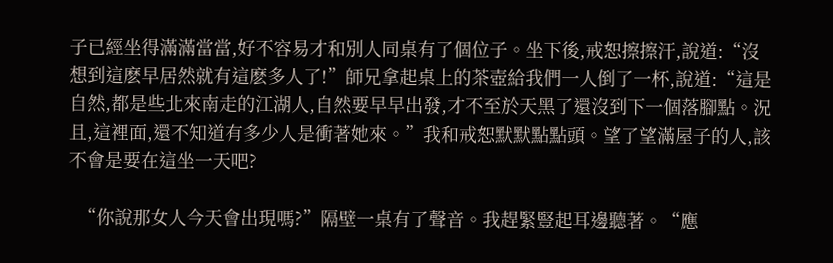子已經坐得滿滿當當,好不容易才和別人同桌有了個位子。坐下後,戒恕擦擦汗,說道:“沒想到這麽早居然就有這麽多人了!”師兄拿起桌上的茶壺給我們一人倒了一杯,說道:“這是自然,都是些北來南走的江湖人,自然要早早出發,才不至於天黑了還沒到下一個落腳點。況且,這裡面,還不知道有多少人是衝著她來。”我和戒恕默默點點頭。望了望滿屋子的人,該不會是要在這坐一天吧?

  “你說那女人今天會出現嗎?”隔壁一桌有了聲音。我趕緊豎起耳邊聽著。“應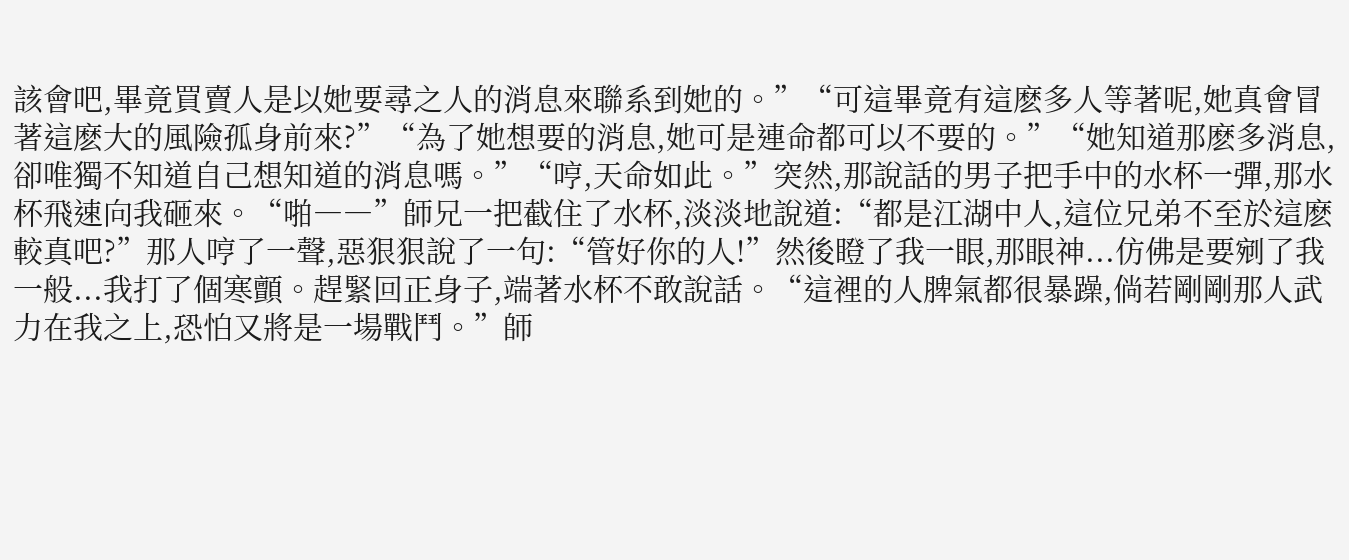該會吧,畢竟買賣人是以她要尋之人的消息來聯系到她的。”“可這畢竟有這麽多人等著呢,她真會冒著這麽大的風險孤身前來?”“為了她想要的消息,她可是連命都可以不要的。”“她知道那麽多消息,卻唯獨不知道自己想知道的消息嗎。”“哼,天命如此。”突然,那說話的男子把手中的水杯一彈,那水杯飛速向我砸來。“啪――”師兄一把截住了水杯,淡淡地說道:“都是江湖中人,這位兄弟不至於這麽較真吧?”那人哼了一聲,惡狠狠說了一句:“管好你的人!”然後瞪了我一眼,那眼神...仿佛是要剜了我一般...我打了個寒顫。趕緊回正身子,端著水杯不敢說話。“這裡的人脾氣都很暴躁,倘若剛剛那人武力在我之上,恐怕又將是一場戰鬥。”師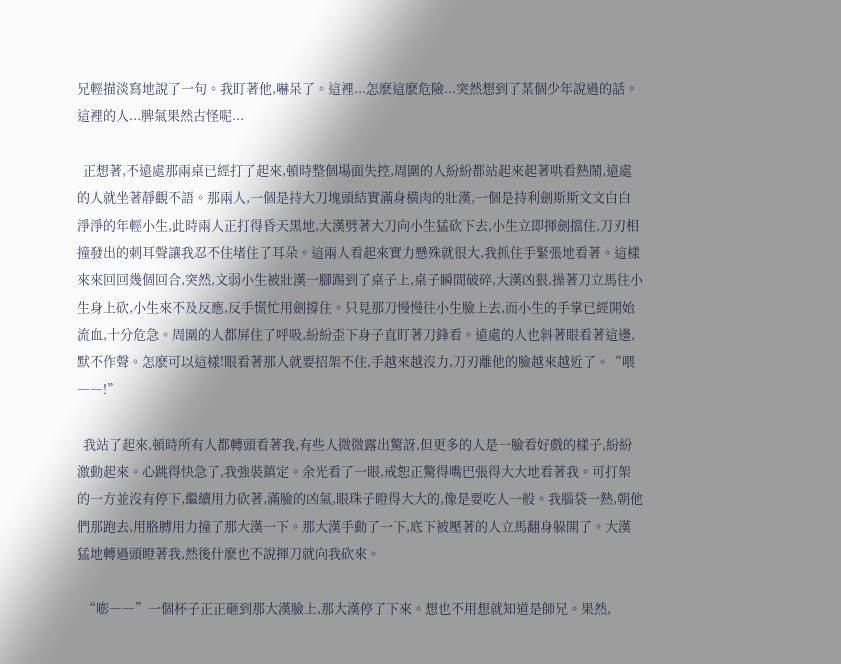兄輕描淡寫地說了一句。我盯著他,嚇呆了。這裡...怎麽這麽危險...突然想到了某個少年說過的話。這裡的人...脾氣果然古怪呢...

  正想著,不遠處那兩桌已經打了起來,頓時整個場面失控,周圍的人紛紛都站起來起著哄看熱鬧,遠處的人就坐著靜觀不語。那兩人,一個是持大刀塊頭結實滿身橫肉的壯漢,一個是持利劍斯斯文文白白淨淨的年輕小生,此時兩人正打得昏天黑地,大漢劈著大刀向小生猛砍下去,小生立即揮劍擋住,刀刃相撞發出的刺耳聲讓我忍不住堵住了耳朵。這兩人看起來實力懸殊就很大,我抓住手緊張地看著。這樣來來回回幾個回合,突然,文弱小生被壯漢一腳踢到了桌子上,桌子瞬間破碎,大漢凶狠,操著刀立馬往小生身上砍,小生來不及反應,反手慌忙用劍撐住。只見那刀慢慢往小生臉上去,而小生的手掌已經開始流血,十分危急。周圍的人都屏住了呼吸,紛紛歪下身子直盯著刀鋒看。遠處的人也斜著眼看著這邊,默不作聲。怎麽可以這樣!眼看著那人就要招架不住,手越來越沒力,刀刃離他的臉越來越近了。“喂――!”

  我站了起來,頓時所有人都轉頭看著我,有些人微微露出驚訝,但更多的人是一臉看好戲的樣子,紛紛激動起來。心跳得快急了,我強裝鎮定。余光看了一眼,戒恕正驚得嘴巴張得大大地看著我。可打架的一方並沒有停下,繼續用力砍著,滿臉的凶氣,眼珠子瞪得大大的,像是要吃人一般。我腦袋一熱,朝他們那跑去,用胳膊用力撞了那大漢一下。那大漢手動了一下,底下被壓著的人立馬翻身躲開了。大漢猛地轉過頭瞪著我,然後什麽也不說揮刀就向我砍來。

  “嘭――”一個杯子正正砸到那大漢臉上,那大漢停了下來。想也不用想就知道是師兄。果然,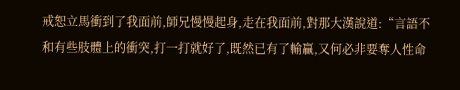戒恕立馬衝到了我面前,師兄慢慢起身,走在我面前,對那大漢說道:“言語不和有些肢體上的衝突,打一打就好了,既然已有了輸贏,又何必非要奪人性命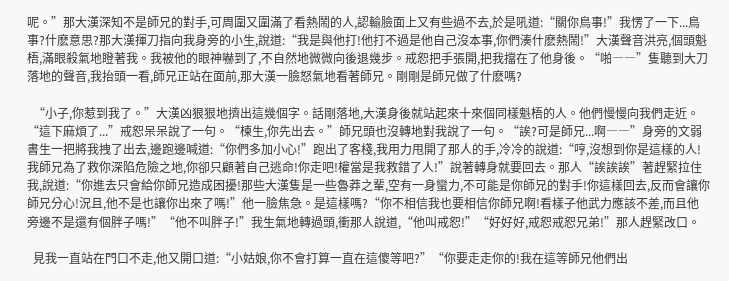呢。”那大漢深知不是師兄的對手,可周圍又圍滿了看熱鬧的人,認輸臉面上又有些過不去,於是吼道:“關你鳥事!”我愣了一下...鳥事?什麽意思?那大漢揮刀指向我身旁的小生,說道:“我是與他打!他打不過是他自己沒本事,你們湊什麽熱鬧!”大漢聲音洪亮,個頭魁梧,滿眼殺氣地瞪著我。我被他的眼神嚇到了,不自然地微微向後退幾步。戒恕把手張開,把我擋在了他身後。“啪――”隻聽到大刀落地的聲音,我抬頭一看,師兄正站在面前,那大漢一臉怒氣地看著師兄。剛剛是師兄做了什麽嗎?

  “小子,你惹到我了。”大漢凶狠狠地擠出這幾個字。話剛落地,大漢身後就站起來十來個同樣魁梧的人。他們慢慢向我們走近。“這下麻煩了...”戒恕呆呆說了一句。“楝生,你先出去。”師兄頭也沒轉地對我說了一句。“誒?可是師兄...啊――”身旁的文弱書生一把將我拽了出去,邊跑邊喊道:“你們多加小心!”跑出了客棧,我用力甩開了那人的手,冷冷的說道:“哼,沒想到你是這樣的人!我師兄為了救你深陷危險之地,你卻只顧著自己逃命!你走吧!權當是我救錯了人!”說著轉身就要回去。那人“誒誒誒”著趕緊拉住我,說道:“你進去只會給你師兄造成困擾!那些大漢隻是一些魯莽之輩,空有一身蠻力,不可能是你師兄的對手!你這樣回去,反而會讓你師兄分心!況且,他不是也讓你出來了嗎!”他一臉焦急。是這樣嗎?“你不相信我也要相信你師兄啊!看樣子他武力應該不差,而且他旁邊不是還有個胖子嗎!”“他不叫胖子!”我生氣地轉過頭,衝那人說道,“他叫戒恕!”“好好好,戒恕戒恕兄弟!”那人趕緊改口。

  見我一直站在門口不走,他又開口道:“小姑娘,你不會打算一直在這傻等吧?”“你要走走你的!我在這等師兄他們出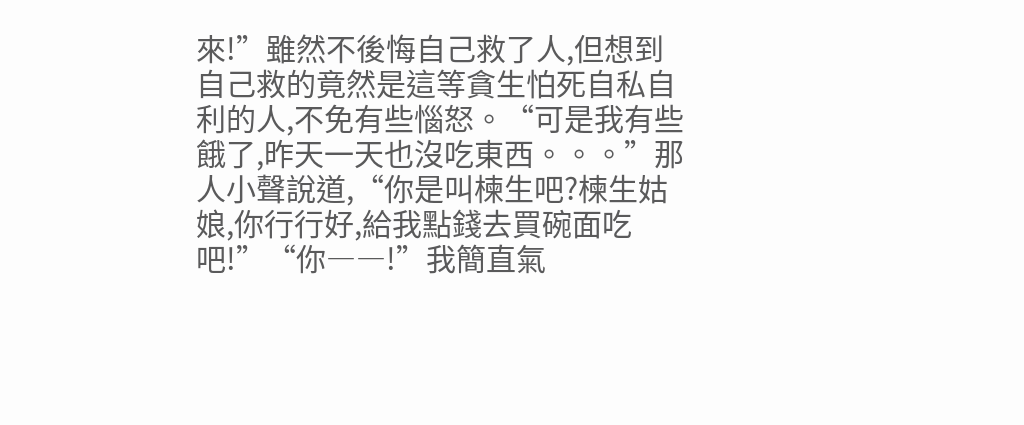來!”雖然不後悔自己救了人,但想到自己救的竟然是這等貪生怕死自私自利的人,不免有些惱怒。“可是我有些餓了,昨天一天也沒吃東西。。。”那人小聲說道,“你是叫楝生吧?楝生姑娘,你行行好,給我點錢去買碗面吃吧!”“你――!”我簡直氣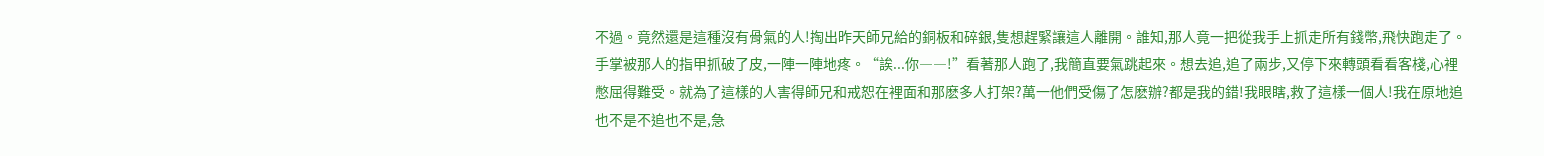不過。竟然還是這種沒有骨氣的人!掏出昨天師兄給的銅板和碎銀,隻想趕緊讓這人離開。誰知,那人竟一把從我手上抓走所有錢幣,飛快跑走了。手掌被那人的指甲抓破了皮,一陣一陣地疼。“誒...你――!”看著那人跑了,我簡直要氣跳起來。想去追,追了兩步,又停下來轉頭看看客棧,心裡憋屈得難受。就為了這樣的人害得師兄和戒恕在裡面和那麽多人打架?萬一他們受傷了怎麽辦?都是我的錯!我眼瞎,救了這樣一個人!我在原地追也不是不追也不是,急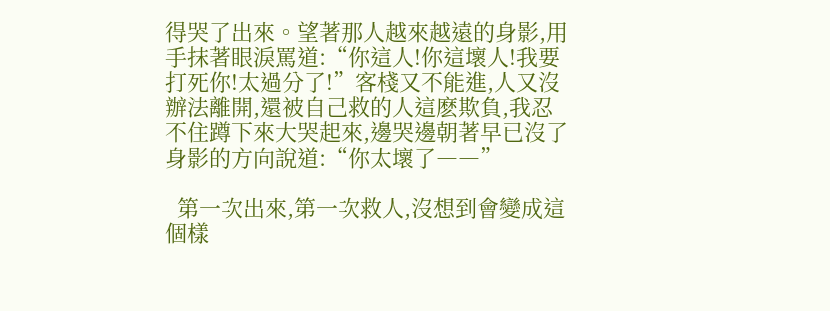得哭了出來。望著那人越來越遠的身影,用手抹著眼淚罵道:“你這人!你這壞人!我要打死你!太過分了!”客棧又不能進,人又沒辦法離開,還被自己救的人這麽欺負,我忍不住蹲下來大哭起來,邊哭邊朝著早已沒了身影的方向說道:“你太壞了――”

  第一次出來,第一次救人,沒想到會變成這個樣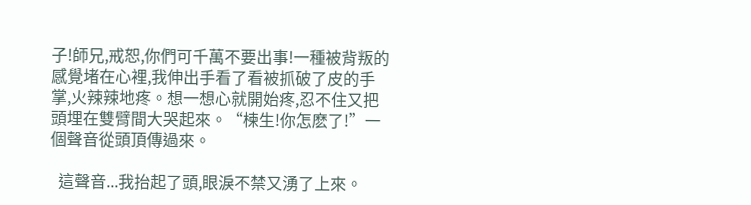子!師兄,戒恕,你們可千萬不要出事!一種被背叛的感覺堵在心裡,我伸出手看了看被抓破了皮的手掌,火辣辣地疼。想一想心就開始疼,忍不住又把頭埋在雙臂間大哭起來。“楝生!你怎麽了!”一個聲音從頭頂傳過來。

  這聲音...我抬起了頭,眼淚不禁又湧了上來。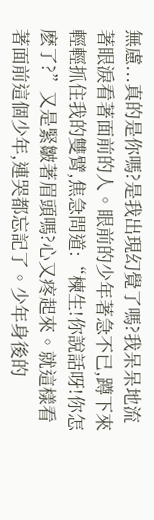無慮...真的是你嗎?是我出現幻覺了嗎?我呆呆地流著眼淚看著面前的人。眼前的少年著急不已,蹲下來輕輕抓住我的雙臂,焦急問道:“楝生!你說話呀!你怎麽了?”又是緊皺著眉頭嗎?心又疼起來。就這樣看著面前這個少年,連哭都忘記了。少年身後的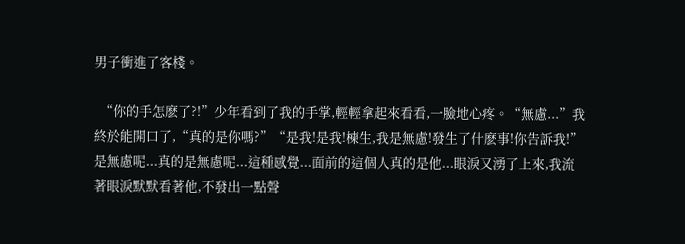男子衝進了客棧。

  “你的手怎麽了?!”少年看到了我的手掌,輕輕拿起來看看,一臉地心疼。“無慮...”我終於能開口了,“真的是你嗎?”“是我!是我!楝生,我是無慮!發生了什麽事!你告訴我!”是無慮呢...真的是無慮呢...這種感覺...面前的這個人真的是他...眼淚又湧了上來,我流著眼淚默默看著他,不發出一點聲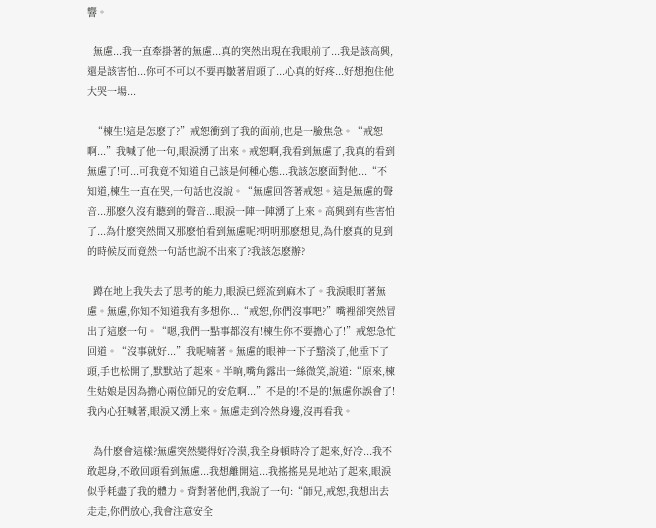響。

  無慮...我一直牽掛著的無慮...真的突然出現在我眼前了...我是該高興,還是該害怕...你可不可以不要再皺著眉頭了...心真的好疼...好想抱住他大哭一場...

  “楝生!這是怎麽了?”戒恕衝到了我的面前,也是一臉焦急。“戒恕啊...”我喊了他一句,眼淚湧了出來。戒恕啊,我看到無慮了,我真的看到無慮了!可...可我竟不知道自己該是何種心態...我該怎麽面對他...“不知道,楝生一直在哭,一句話也沒說。“無慮回答著戒恕。這是無慮的聲音...那麽久沒有聽到的聲音...眼淚一陣一陣湧了上來。高興到有些害怕了...為什麽突然間又那麽怕看到無慮呢?明明那麽想見,為什麽真的見到的時候反而竟然一句話也說不出來了?我該怎麽辦?

  蹲在地上我失去了思考的能力,眼淚已經流到麻木了。我淚眼盯著無慮。無慮,你知不知道我有多想你...“戒恕,你們沒事吧?”嘴裡卻突然冒出了這麽一句。“嗯,我們一點事都沒有!楝生你不要擔心了!”戒恕急忙回道。“沒事就好...”我呢喃著。無慮的眼神一下子黯淡了,他垂下了頭,手也松開了,默默站了起來。半晌,嘴角露出一絲微笑,說道:“原來,楝生姑娘是因為擔心兩位師兄的安危啊...”不是的!不是的!無慮你誤會了!我內心狂喊著,眼淚又湧上來。無慮走到冷然身邊,沒再看我。

  為什麽會這樣?無慮突然變得好冷漠,我全身頓時冷了起來,好冷...我不敢起身,不敢回頭看到無慮...我想離開這...我搖搖晃晃地站了起來,眼淚似乎耗盡了我的體力。背對著他們,我說了一句:“師兄,戒恕,我想出去走走,你們放心,我會注意安全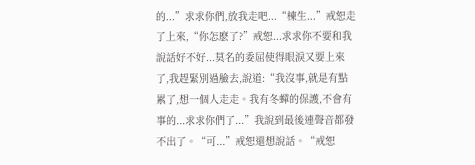的...”求求你們,放我走吧...“楝生...”戒恕走了上來,“你怎麽了?”戒恕...求求你不要和我說話好不好...莫名的委屈使得眼淚又要上來了,我趕緊別過臉去,說道:“我沒事,就是有點累了,想一個人走走。我有冬蟬的保護,不會有事的...求求你們了...”我說到最後連聲音都發不出了。“可...”戒恕還想說話。“戒恕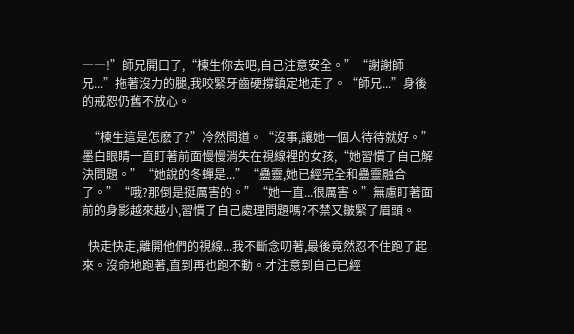――!”師兄開口了,“楝生你去吧,自己注意安全。”“謝謝師兄...”拖著沒力的腿,我咬緊牙齒硬撐鎮定地走了。“師兄...”身後的戒恕仍舊不放心。

  “楝生這是怎麽了?”冷然問道。“沒事,讓她一個人待待就好。”墨白眼睛一直盯著前面慢慢消失在視線裡的女孩,“她習慣了自己解決問題。”“她說的冬蟬是...”“蠱靈,她已經完全和蠱靈融合了。”“哦?那倒是挺厲害的。”“她一直...很厲害。”無慮盯著面前的身影越來越小,習慣了自己處理問題嗎?不禁又皺緊了眉頭。

  快走快走,離開他們的視線...我不斷念叨著,最後竟然忍不住跑了起來。沒命地跑著,直到再也跑不動。才注意到自己已經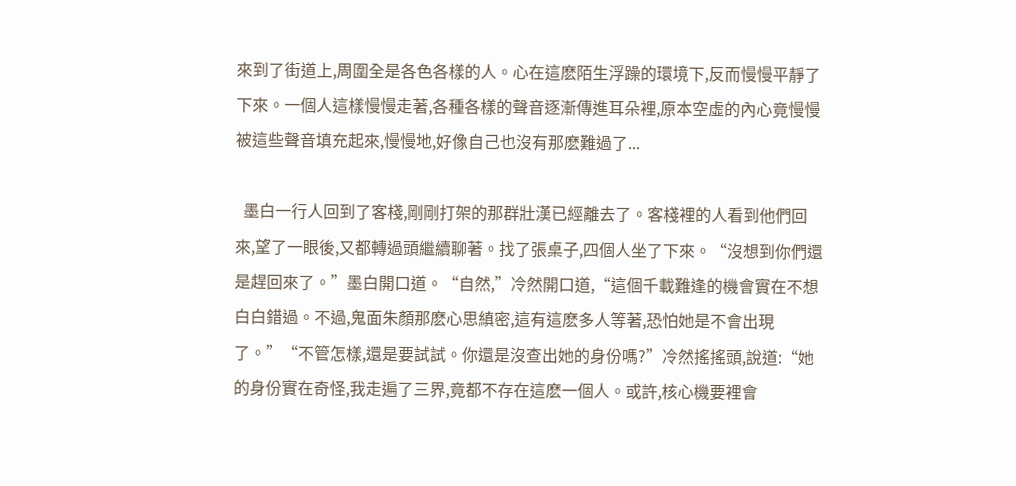來到了街道上,周圍全是各色各樣的人。心在這麽陌生浮躁的環境下,反而慢慢平靜了下來。一個人這樣慢慢走著,各種各樣的聲音逐漸傳進耳朵裡,原本空虛的內心竟慢慢被這些聲音填充起來,慢慢地,好像自己也沒有那麽難過了...

  墨白一行人回到了客棧,剛剛打架的那群壯漢已經離去了。客棧裡的人看到他們回來,望了一眼後,又都轉過頭繼續聊著。找了張桌子,四個人坐了下來。“沒想到你們還是趕回來了。”墨白開口道。“自然,”冷然開口道,“這個千載難逢的機會實在不想白白錯過。不過,鬼面朱顏那麽心思縝密,這有這麽多人等著,恐怕她是不會出現了。”“不管怎樣,還是要試試。你還是沒查出她的身份嗎?”冷然搖搖頭,說道:“她的身份實在奇怪,我走遍了三界,竟都不存在這麽一個人。或許,核心機要裡會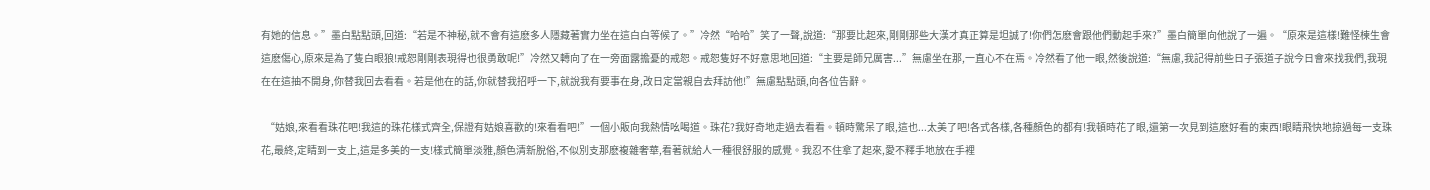有她的信息。”墨白點點頭,回道:“若是不神秘,就不會有這麽多人隱藏著實力坐在這白白等候了。”冷然“哈哈”笑了一聲,說道:“那要比起來,剛剛那些大漢才真正算是坦誠了!你們怎麽會跟他們動起手來?”墨白簡單向他說了一遍。“原來是這樣!難怪楝生會這麽傷心,原來是為了隻白眼狼!戒恕剛剛表現得也很勇敢呢!”冷然又轉向了在一旁面露擔憂的戒恕。戒恕隻好不好意思地回道:“主要是師兄厲害...”無慮坐在那,一直心不在焉。冷然看了他一眼,然後說道:“無慮,我記得前些日子張道子說今日會來找我們,我現在在這抽不開身,你替我回去看看。若是他在的話,你就替我招呼一下,就說我有要事在身,改日定當親自去拜訪他!”無慮點點頭,向各位告辭。

  “姑娘,來看看珠花吧!我這的珠花樣式齊全,保證有姑娘喜歡的!來看看吧!”一個小販向我熱情吆喝道。珠花?我好奇地走過去看看。頓時驚呆了眼,這也...太美了吧!各式各樣,各種顏色的都有!我頓時花了眼,還第一次見到這麽好看的東西!眼睛飛快地掠過每一支珠花,最終,定睛到一支上,這是多美的一支!樣式簡單淡雅,顏色清新脫俗,不似別支那麽複雜奢華,看著就給人一種很舒服的感覺。我忍不住拿了起來,愛不釋手地放在手裡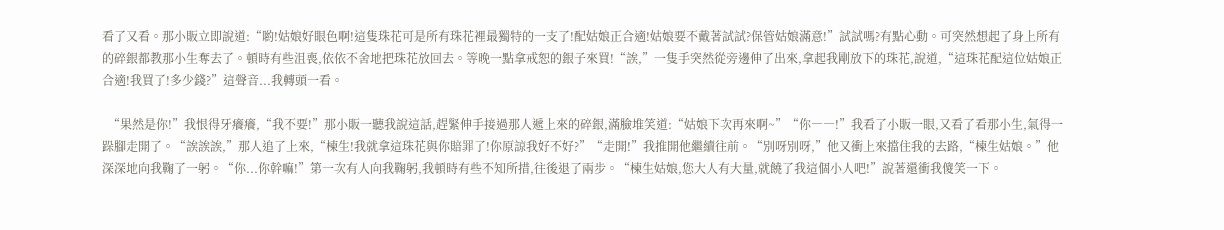看了又看。那小販立即說道:“喲!姑娘好眼色啊!這隻珠花可是所有珠花裡最獨特的一支了!配姑娘正合適!姑娘要不戴著試試?保管姑娘滿意!”試試嗎?有點心動。可突然想起了身上所有的碎銀都教那小生奪去了。頓時有些沮喪,依依不舍地把珠花放回去。等晚一點拿戒恕的銀子來買!“誒,”一隻手突然從旁邊伸了出來,拿起我剛放下的珠花,說道,“這珠花配這位姑娘正合適!我買了!多少錢?”這聲音...我轉頭一看。

  “果然是你!”我恨得牙癢癢,“我不要!”那小販一聽我說這話,趕緊伸手接過那人遞上來的碎銀,滿臉堆笑道:“姑娘下次再來啊~”“你――!”我看了小販一眼,又看了看那小生,氣得一跺腳走開了。“誒誒誒,”那人追了上來,“楝生!我就拿這珠花與你賠罪了!你原諒我好不好?”“走開!”我推開他繼續往前。“別呀別呀,”他又衝上來擋住我的去路,“楝生姑娘。”他深深地向我鞠了一躬。“你...你幹嘛!”第一次有人向我鞠躬,我頓時有些不知所措,往後退了兩步。“楝生姑娘,您大人有大量,就饒了我這個小人吧!”說著還衝我傻笑一下。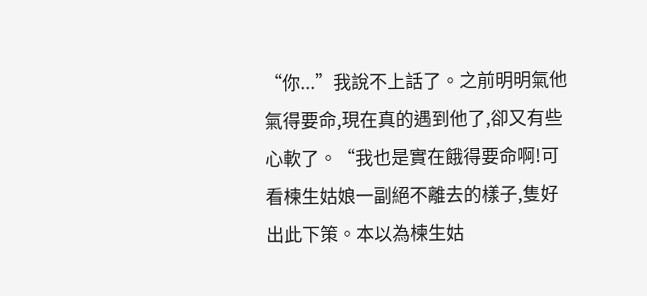“你...”我說不上話了。之前明明氣他氣得要命,現在真的遇到他了,卻又有些心軟了。“我也是實在餓得要命啊!可看楝生姑娘一副絕不離去的樣子,隻好出此下策。本以為楝生姑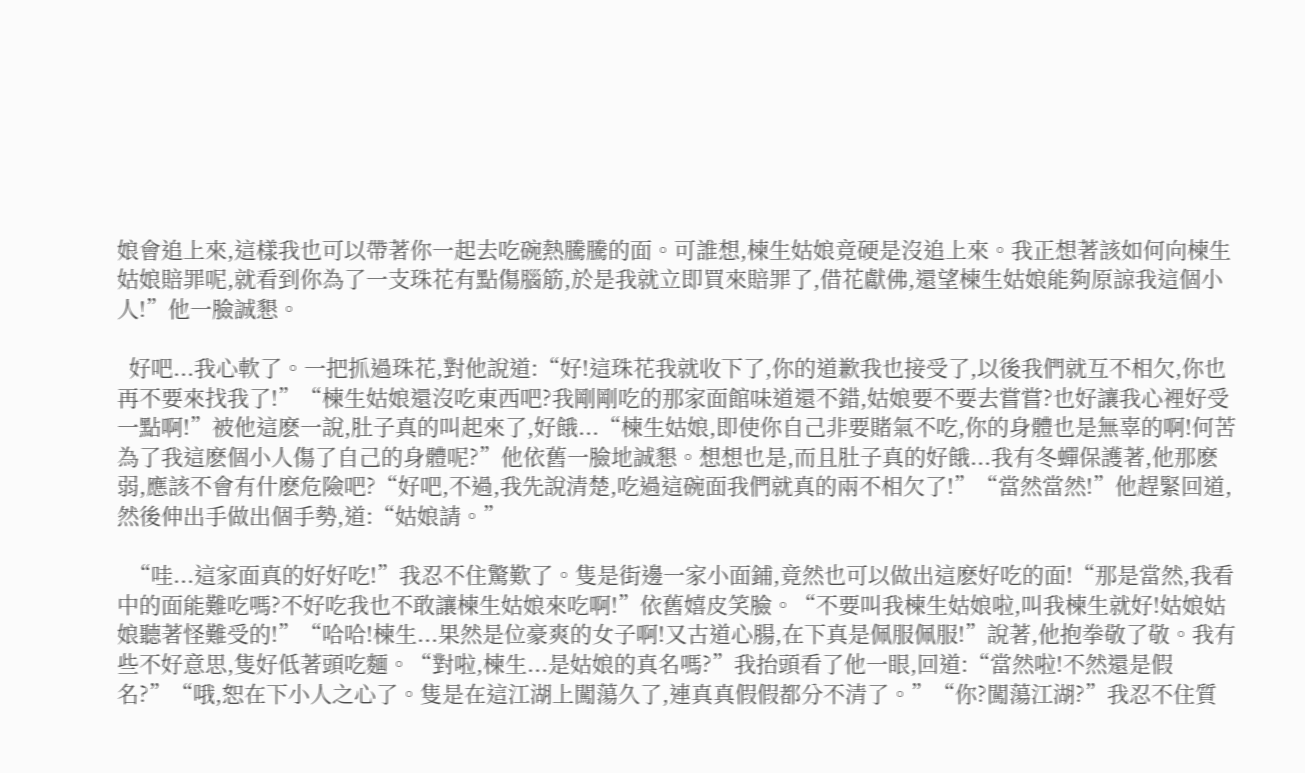娘會追上來,這樣我也可以帶著你一起去吃碗熱騰騰的面。可誰想,楝生姑娘竟硬是沒追上來。我正想著該如何向楝生姑娘賠罪呢,就看到你為了一支珠花有點傷腦筋,於是我就立即買來賠罪了,借花獻佛,還望楝生姑娘能夠原諒我這個小人!”他一臉誠懇。

  好吧...我心軟了。一把抓過珠花,對他說道:“好!這珠花我就收下了,你的道歉我也接受了,以後我們就互不相欠,你也再不要來找我了!”“楝生姑娘還沒吃東西吧?我剛剛吃的那家面館味道還不錯,姑娘要不要去嘗嘗?也好讓我心裡好受一點啊!”被他這麽一說,肚子真的叫起來了,好餓...“楝生姑娘,即使你自己非要賭氣不吃,你的身體也是無辜的啊!何苦為了我這麽個小人傷了自己的身體呢?”他依舊一臉地誠懇。想想也是,而且肚子真的好餓...我有冬蟬保護著,他那麽弱,應該不會有什麽危險吧?“好吧,不過,我先說清楚,吃過這碗面我們就真的兩不相欠了!”“當然當然!”他趕緊回道,然後伸出手做出個手勢,道:“姑娘請。”

  “哇...這家面真的好好吃!”我忍不住驚歎了。隻是街邊一家小面鋪,竟然也可以做出這麽好吃的面!“那是當然,我看中的面能難吃嗎?不好吃我也不敢讓楝生姑娘來吃啊!”依舊嬉皮笑臉。“不要叫我楝生姑娘啦,叫我楝生就好!姑娘姑娘聽著怪難受的!”“哈哈!楝生...果然是位豪爽的女子啊!又古道心腸,在下真是佩服佩服!”說著,他抱拳敬了敬。我有些不好意思,隻好低著頭吃麵。“對啦,楝生...是姑娘的真名嗎?”我抬頭看了他一眼,回道:“當然啦!不然還是假名?”“哦,恕在下小人之心了。隻是在這江湖上闖蕩久了,連真真假假都分不清了。”“你?闖蕩江湖?”我忍不住質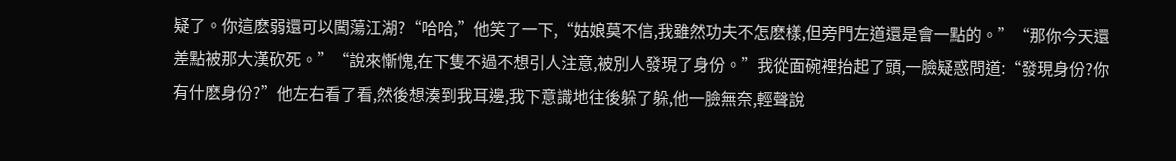疑了。你這麽弱還可以闖蕩江湖?“哈哈,”他笑了一下,“姑娘莫不信,我雖然功夫不怎麽樣,但旁門左道還是會一點的。”“那你今天還差點被那大漢砍死。”“說來慚愧,在下隻不過不想引人注意,被別人發現了身份。”我從面碗裡抬起了頭,一臉疑惑問道:“發現身份?你有什麽身份?”他左右看了看,然後想湊到我耳邊,我下意識地往後躲了躲,他一臉無奈,輕聲說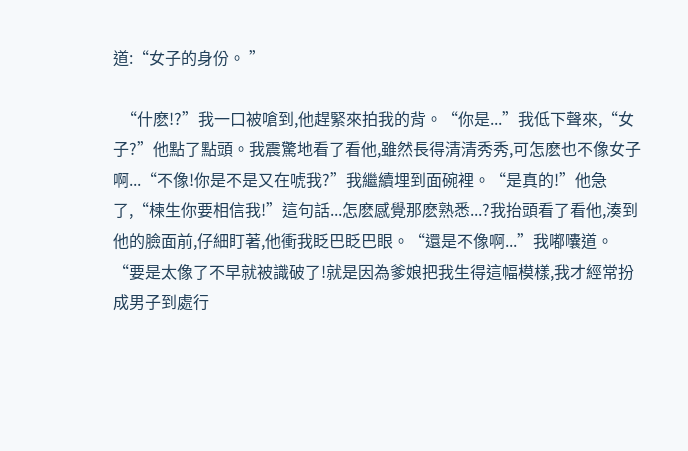道:“女子的身份。 ”

  “什麽!?”我一口被嗆到,他趕緊來拍我的背。“你是...”我低下聲來,“女子?”他點了點頭。我震驚地看了看他,雖然長得清清秀秀,可怎麽也不像女子啊...“不像!你是不是又在唬我?”我繼續埋到面碗裡。“是真的!”他急了,“楝生你要相信我!”這句話...怎麽感覺那麽熟悉...?我抬頭看了看他,湊到他的臉面前,仔細盯著,他衝我眨巴眨巴眼。“還是不像啊...”我嘟囔道。“要是太像了不早就被識破了!就是因為爹娘把我生得這幅模樣,我才經常扮成男子到處行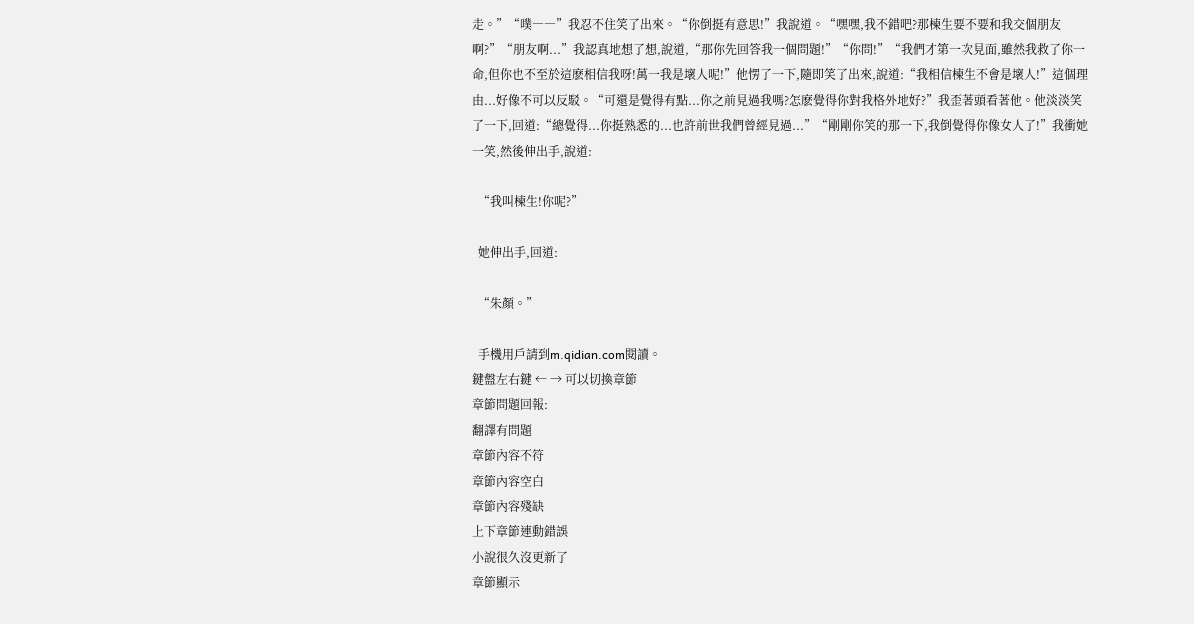走。”“噗――”我忍不住笑了出來。“你倒挺有意思!”我說道。“嘿嘿,我不錯吧?那楝生要不要和我交個朋友啊?”“朋友啊...”我認真地想了想,說道,“那你先回答我一個問題!”“你問!”“我們才第一次見面,雖然我救了你一命,但你也不至於這麽相信我呀!萬一我是壞人呢!”他愣了一下,隨即笑了出來,說道:“我相信楝生不會是壞人!”這個理由...好像不可以反駁。“可還是覺得有點...你之前見過我嗎?怎麽覺得你對我格外地好?”我歪著頭看著他。他淡淡笑了一下,回道:“總覺得...你挺熟悉的...也許前世我們曾經見過...”“剛剛你笑的那一下,我倒覺得你像女人了!”我衝她一笑,然後伸出手,說道:

  “我叫楝生!你呢?”

  她伸出手,回道:

  “朱顏。”

  手機用戶請到m.qidian.com閱讀。
鍵盤左右鍵 ← → 可以切換章節
章節問題回報:
翻譯有問題
章節內容不符
章節內容空白
章節內容殘缺
上下章節連動錯誤
小說很久沒更新了
章節顯示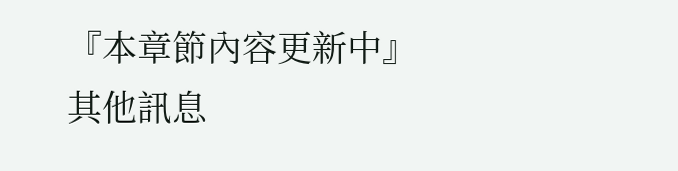『本章節內容更新中』
其他訊息